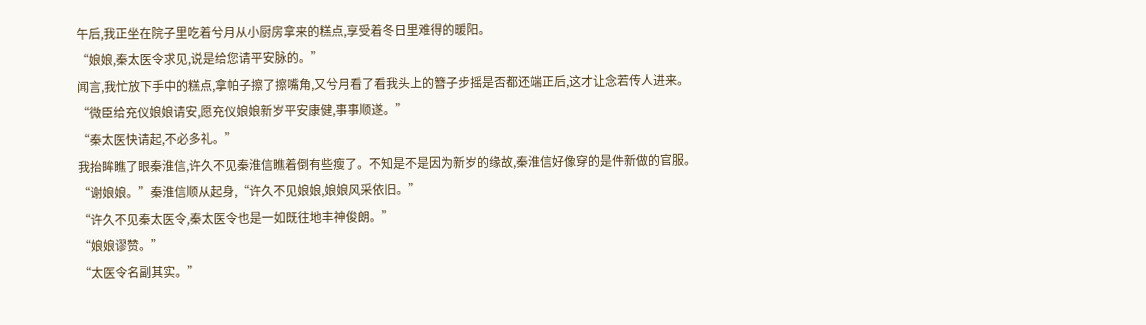午后,我正坐在院子里吃着兮月从小厨房拿来的糕点,享受着冬日里难得的暖阳。
“娘娘,秦太医令求见,说是给您请平安脉的。”
闻言,我忙放下手中的糕点,拿帕子擦了擦嘴角,又兮月看了看我头上的簪子步摇是否都还端正后,这才让念若传人进来。
“微臣给充仪娘娘请安,愿充仪娘娘新岁平安康健,事事顺遂。”
“秦太医快请起,不必多礼。”
我抬眸瞧了眼秦淮信,许久不见秦淮信瞧着倒有些瘦了。不知是不是因为新岁的缘故,秦淮信好像穿的是件新做的官服。
“谢娘娘。”秦淮信顺从起身,“许久不见娘娘,娘娘风采依旧。”
“许久不见秦太医令,秦太医令也是一如既往地丰神俊朗。”
“娘娘谬赞。”
“太医令名副其实。”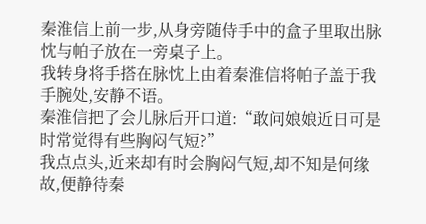秦淮信上前一步,从身旁随侍手中的盒子里取出脉忱与帕子放在一旁桌子上。
我转身将手搭在脉忱上由着秦淮信将帕子盖于我手腕处,安静不语。
秦淮信把了会儿脉后开口道:“敢问娘娘近日可是时常觉得有些胸闷气短?”
我点点头,近来却有时会胸闷气短,却不知是何缘故,便静待秦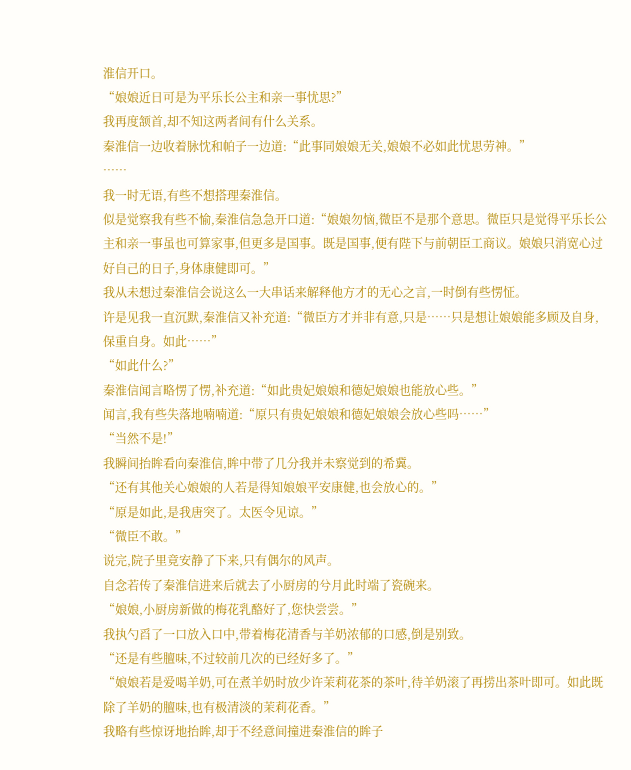淮信开口。
“娘娘近日可是为平乐长公主和亲一事忧思?”
我再度颔首,却不知这两者间有什么关系。
秦淮信一边收着脉忱和帕子一边道:“此事同娘娘无关,娘娘不必如此忧思劳神。”
……
我一时无语,有些不想搭理秦淮信。
似是觉察我有些不愉,秦淮信急急开口道:“娘娘勿恼,微臣不是那个意思。微臣只是觉得平乐长公主和亲一事虽也可算家事,但更多是国事。既是国事,便有陛下与前朝臣工商议。娘娘只消宽心过好自己的日子,身体康健即可。”
我从未想过秦淮信会说这么一大串话来解释他方才的无心之言,一时倒有些愣怔。
许是见我一直沉默,秦淮信又补充道:“微臣方才并非有意,只是……只是想让娘娘能多顾及自身,保重自身。如此……”
“如此什么?”
秦淮信闻言略愣了愣,补充道:“如此贵妃娘娘和德妃娘娘也能放心些。”
闻言,我有些失落地喃喃道:“原只有贵妃娘娘和德妃娘娘会放心些吗……”
“当然不是!”
我瞬间抬眸看向秦淮信,眸中带了几分我并未察觉到的希冀。
“还有其他关心娘娘的人若是得知娘娘平安康健,也会放心的。”
“原是如此,是我唐突了。太医令见谅。”
“微臣不敢。”
说完,院子里竟安静了下来,只有偶尔的风声。
自念若传了秦淮信进来后就去了小厨房的兮月此时端了瓷碗来。
“娘娘,小厨房新做的梅花乳酪好了,您快尝尝。”
我执勺舀了一口放入口中,带着梅花清香与羊奶浓郁的口感,倒是别致。
“还是有些膻味,不过较前几次的已经好多了。”
“娘娘若是爱喝羊奶,可在煮羊奶时放少许茉莉花茶的茶叶,待羊奶滚了再捞出茶叶即可。如此既除了羊奶的膻味,也有极清淡的茉莉花香。”
我略有些惊讶地抬眸,却于不经意间撞进秦淮信的眸子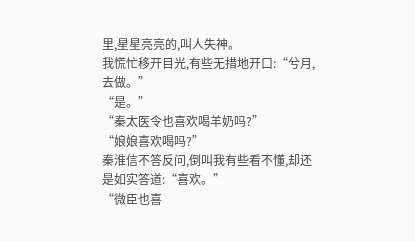里,星星亮亮的,叫人失神。
我慌忙移开目光,有些无措地开口:“兮月,去做。”
“是。”
“秦太医令也喜欢喝羊奶吗?”
“娘娘喜欢喝吗?”
秦淮信不答反问,倒叫我有些看不懂,却还是如实答道:“喜欢。”
“微臣也喜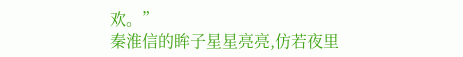欢。”
秦淮信的眸子星星亮亮,仿若夜里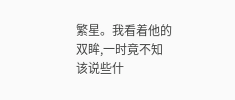繁星。我看着他的双眸,一时竟不知该说些什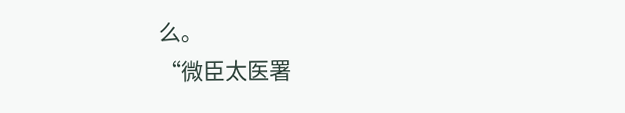么。
“微臣太医署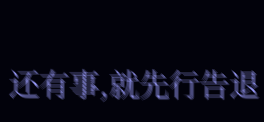还有事,就先行告退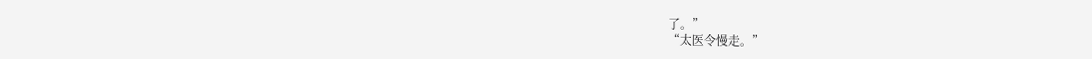了。”
“太医令慢走。”